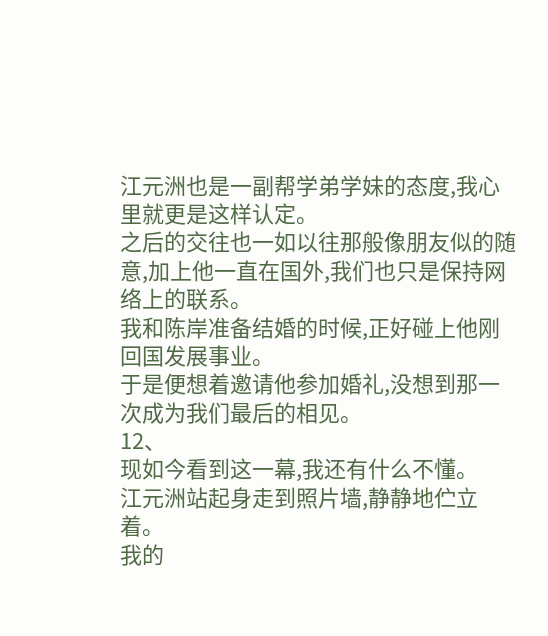江元洲也是一副帮学弟学妹的态度,我心里就更是这样认定。
之后的交往也一如以往那般像朋友似的随意,加上他一直在国外,我们也只是保持网络上的联系。
我和陈岸准备结婚的时候,正好碰上他刚回国发展事业。
于是便想着邀请他参加婚礼,没想到那一次成为我们最后的相见。
12、
现如今看到这一幕,我还有什么不懂。
江元洲站起身走到照片墙,静静地伫立着。
我的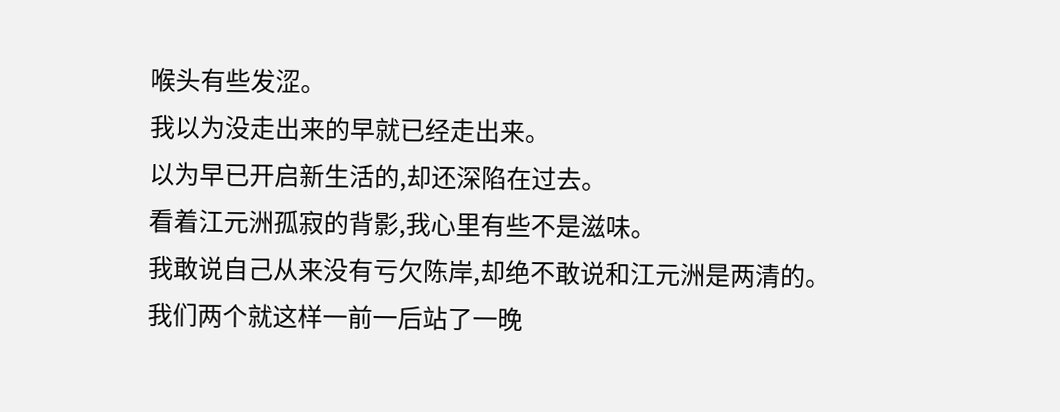喉头有些发涩。
我以为没走出来的早就已经走出来。
以为早已开启新生活的,却还深陷在过去。
看着江元洲孤寂的背影,我心里有些不是滋味。
我敢说自己从来没有亏欠陈岸,却绝不敢说和江元洲是两清的。
我们两个就这样一前一后站了一晚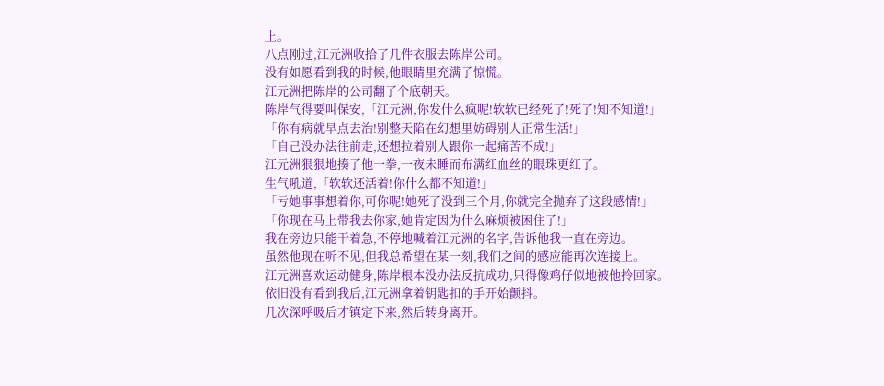上。
八点刚过,江元洲收拾了几件衣服去陈岸公司。
没有如愿看到我的时候,他眼睛里充满了惊慌。
江元洲把陈岸的公司翻了个底朝天。
陈岸气得要叫保安,「江元洲,你发什么疯呢!软软已经死了!死了!知不知道!」
「你有病就早点去治!别整天陷在幻想里妨碍别人正常生活!」
「自己没办法往前走,还想拉着别人跟你一起痛苦不成!」
江元洲狠狠地揍了他一拳,一夜未睡而布满红血丝的眼珠更红了。
生气吼道,「软软还活着!你什么都不知道!」
「亏她事事想着你,可你呢!她死了没到三个月,你就完全抛弃了这段感情!」
「你现在马上带我去你家,她肯定因为什么麻烦被困住了!」
我在旁边只能干着急,不停地喊着江元洲的名字,告诉他我一直在旁边。
虽然他现在听不见,但我总希望在某一刻,我们之间的感应能再次连接上。
江元洲喜欢运动健身,陈岸根本没办法反抗成功,只得像鸡仔似地被他拎回家。
依旧没有看到我后,江元洲拿着钥匙扣的手开始颤抖。
几次深呼吸后才镇定下来,然后转身离开。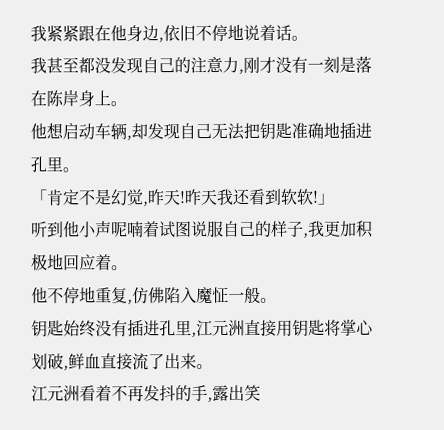我紧紧跟在他身边,依旧不停地说着话。
我甚至都没发现自己的注意力,刚才没有一刻是落在陈岸身上。
他想启动车辆,却发现自己无法把钥匙准确地插进孔里。
「肯定不是幻觉,昨天!昨天我还看到软软!」
听到他小声呢喃着试图说服自己的样子,我更加积极地回应着。
他不停地重复,仿佛陷入魔怔一般。
钥匙始终没有插进孔里,江元洲直接用钥匙将掌心划破,鲜血直接流了出来。
江元洲看着不再发抖的手,露出笑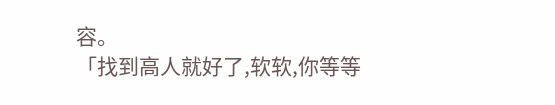容。
「找到高人就好了,软软,你等等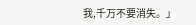我,千万不要消失。」